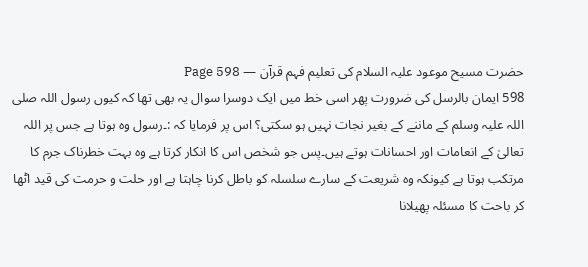حضرت مسیح موعود علیہ السلام کی تعلیم فہم قرآن — Page 598
598 ایمان بالرسل کی ضرورت پھر اسی خط میں ایک دوسرا سوال یہ بھی تھا کہ کیوں رسول اللہ صلی اللہ علیہ وسلم کے ماننے کے بغیر نجات نہیں ہو سکتی؟ اس پر فرمایا کہ :۔رسول وہ ہوتا ہے جس پر اللہ تعالیٰ کے انعامات اور احسانات ہوتے ہیں۔پس جو شخص اس کا انکار کرتا ہے وہ بہت خطرناک جرم کا مرتکب ہوتا ہے کیونکہ وہ شریعت کے سارے سلسلہ کو باطل کرنا چاہتا ہے اور حلت و حرمت کی قید اٹھا کر باحت کا مسئلہ پھیلانا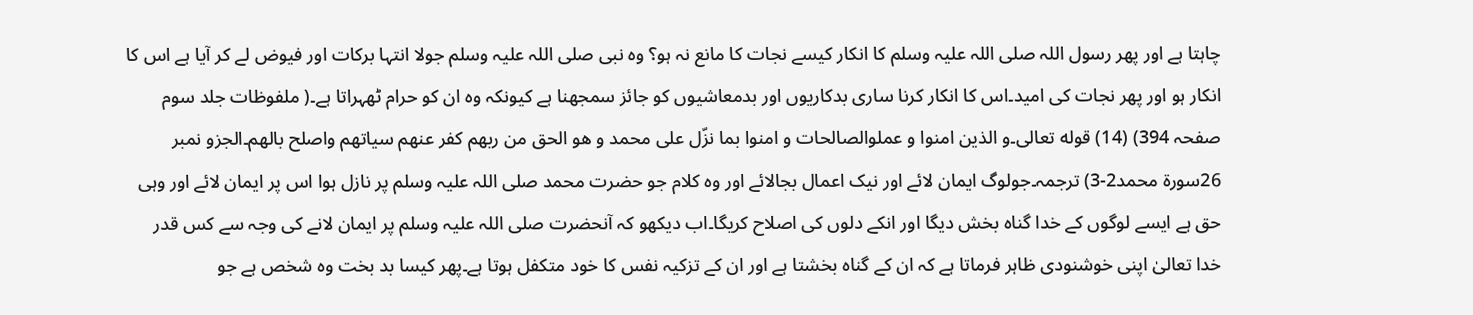چاہتا ہے اور پھر رسول اللہ صلی اللہ علیہ وسلم کا انکار کیسے نجات کا مانع نہ ہو؟ وہ نبی صلی اللہ علیہ وسلم جولا انتہا برکات اور فیوض لے کر آیا ہے اس کا انکار ہو اور پھر نجات کی امید۔اس کا انکار کرنا ساری بدکاریوں اور بدمعاشیوں کو جائز سمجھنا ہے کیونکہ وہ ان کو حرام ٹھہراتا ہے۔( ملفوظات جلد سوم صفحہ 394) (14) قوله تعالى۔و الذين امنوا و عملوالصالحات و امنوا بما نزّل على محمد و هو الحق من ربهم كفر عنهم سياتهم واصلح بالهم۔الجزو نمبر 26سورة محمد2-3) ترجمہ۔جولوگ ایمان لائے اور نیک اعمال بجالائے اور وہ کلام جو حضرت محمد صلی اللہ علیہ وسلم پر نازل ہوا اس پر ایمان لائے اور وہی حق ہے ایسے لوگوں کے خدا گناہ بخش دیگا اور انکے دلوں کی اصلاح کریگا۔اب دیکھو کہ آنحضرت صلی اللہ علیہ وسلم پر ایمان لانے کی وجہ سے کس قدر خدا تعالیٰ اپنی خوشنودی ظاہر فرماتا ہے کہ ان کے گناہ بخشتا ہے اور ان کے تزکیہ نفس کا خود متکفل ہوتا ہے۔پھر کیسا بد بخت وہ شخص ہے جو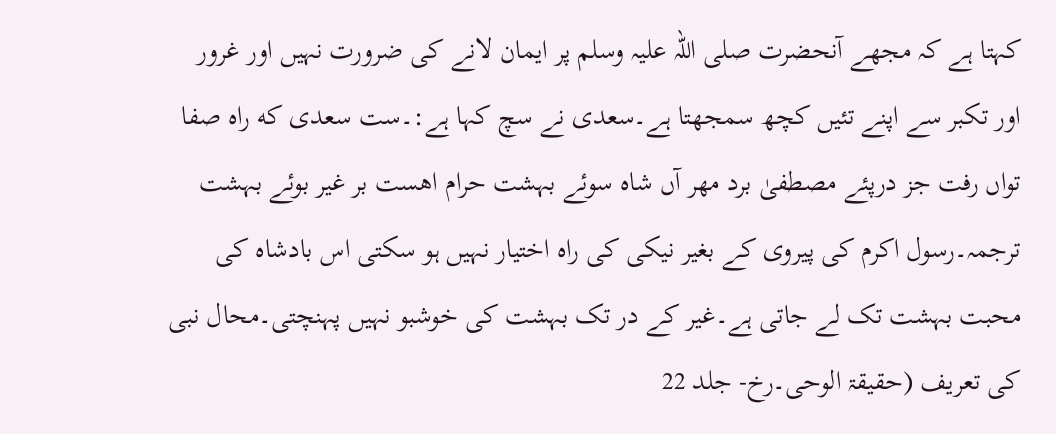کہتا ہے کہ مجھے آنحضرت صلی اللہ علیہ وسلم پر ایمان لانے کی ضرورت نہیں اور غرور اور تکبر سے اپنے تئیں کچھ سمجھتا ہے۔سعدی نے سچ کہا ہے:۔ست سعدی که راه صفا تواں رفت جز درپئے مصطفیٰ برد مهر آں شاہ سوئے بہشت حرام اهست بر غیر بوئے بہشت ترجمہ۔رسول اکرم کی پیروی کے بغیر نیکی کی راہ اختیار نہیں ہو سکتی اس بادشاہ کی محبت بہشت تک لے جاتی ہے۔غیر کے در تک بہشت کی خوشبو نہیں پہنچتی۔محال نبی کی تعریف (حقیقۃ الوحی۔رخ- جلد 22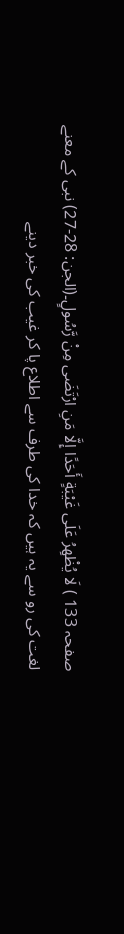صفحہ 133 ) لَا يُظْهِرُ عَلَى غَيْبَةٍ أَحَدًا إِلَّا مَنِ ارْتَضَى مِنْ رَّسُولٍ۔(الجن: 28-27) نبی کے معنے لغت کی رو سے یہ ہیں کہ خدا کی طرف سے اطلاع پا کر غیب کی خبر دینے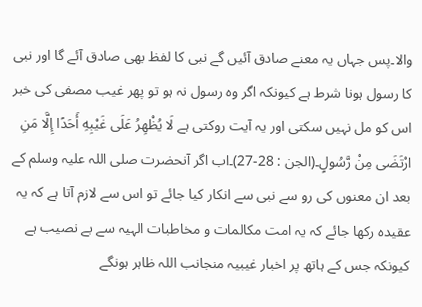والا۔پس جہاں یہ معنے صادق آئیں گے نبی کا لفظ بھی صادق آئے گا اور نبی کا رسول ہونا شرط ہے کیونکہ اگر وہ رسول نہ ہو تو پھر غیب مصفی کی خبر اس کو مل نہیں سکتی اور یہ آیت روکتی ہے لَا يُظْهِرُ عَلَى غَيْبِهِ أَحَدًا إِلَّا مَنِ ارْتَضَى مِنْ رَّسُولٍ۔(الجن : 28-27)۔اب اگر آنحضرت صلی اللہ علیہ وسلم کے بعد ان معنوں کی رو سے نبی سے انکار کیا جائے تو اس سے لازم آتا ہے کہ یہ عقیدہ رکھا جائے کہ یہ امت مکالمات و مخاطبات الہیہ سے بے نصیب ہے کیونکہ جس کے ہاتھ پر اخبار غیبیہ منجانب اللہ ظاہر ہونگے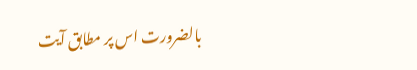بالضرورت اس پر مطابق آیت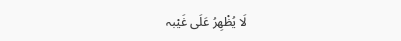لَا يُظْهِرُ عَلَى غَيْبہ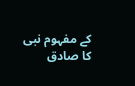کے مفہوم نبی کا صادق